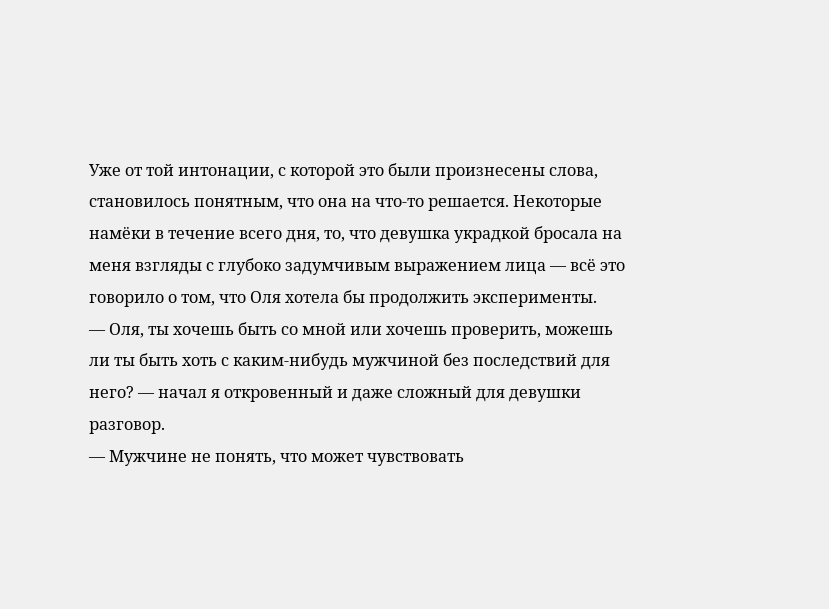Уже от той интонации, с которой это были произнесены слова, становилось понятным, что она на что-то решается. Некоторые намёки в течение всего дня, то, что девушка украдкой бросала на меня взгляды с глубоко задумчивым выражением лица — всё это говорило о том, что Оля хотела бы продолжить эксперименты.
— Оля, ты хочешь быть со мной или хочешь проверить, можешь ли ты быть хоть с каким-нибудь мужчиной без последствий для него? — начал я откровенный и даже сложный для девушки разговор.
— Мужчине не понять, что может чувствовать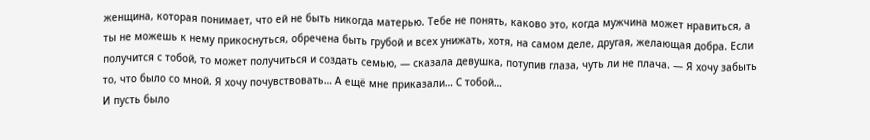женщина, которая понимает, что ей не быть никогда матерью. Тебе не понять, каково это, когда мужчина может нравиться, а ты не можешь к нему прикоснуться, обречена быть грубой и всех унижать, хотя, на самом деле, другая, желающая добра. Если получится с тобой, то может получиться и создать семью, — сказала девушка, потупив глаза, чуть ли не плача. — Я хочу забыть то, что было со мной. Я хочу почувствовать… А ещё мне приказали… С тобой…
И пусть было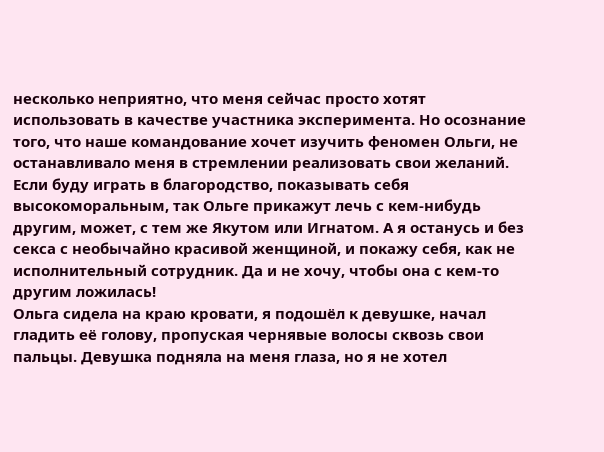несколько неприятно, что меня сейчас просто хотят использовать в качестве участника эксперимента. Но осознание того, что наше командование хочет изучить феномен Ольги, не останавливало меня в стремлении реализовать свои желаний. Если буду играть в благородство, показывать себя высокоморальным, так Ольге прикажут лечь с кем-нибудь другим, может, с тем же Якутом или Игнатом. А я останусь и без секса с необычайно красивой женщиной, и покажу себя, как не исполнительный сотрудник. Да и не хочу, чтобы она с кем-то другим ложилась!
Ольга сидела на краю кровати, я подошёл к девушке, начал гладить её голову, пропуская чернявые волосы сквозь свои пальцы. Девушка подняла на меня глаза, но я не хотел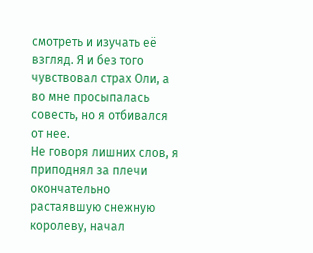смотреть и изучать её взгляд. Я и без того чувствовал страх Оли, а во мне просыпалась совесть, но я отбивался от нее.
Не говоря лишних слов, я приподнял за плечи окончательно растаявшую снежную королеву, начал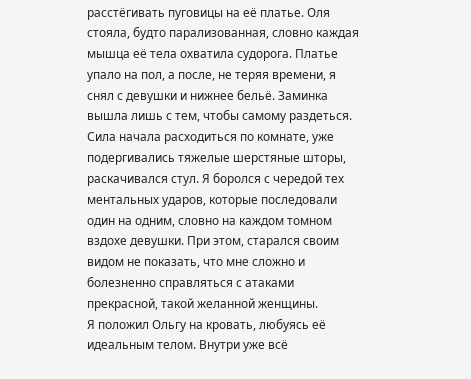расстёгивать пуговицы на её платье. Оля стояла, будто парализованная, словно каждая мышца её тела охватила судорога. Платье упало на пол, а после, не теряя времени, я снял с девушки и нижнее бельё. Заминка вышла лишь с тем, чтобы самому раздеться.
Сила начала расходиться по комнате, уже подергивались тяжелые шерстяные шторы, раскачивался стул. Я боролся с чередой тех ментальных ударов, которые последовали один на одним, словно на каждом томном вздохе девушки. При этом, старался своим видом не показать, что мне сложно и болезненно справляться с атаками прекрасной, такой желанной женщины.
Я положил Ольгу на кровать, любуясь её идеальным телом. Внутри уже всё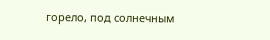горело, под солнечным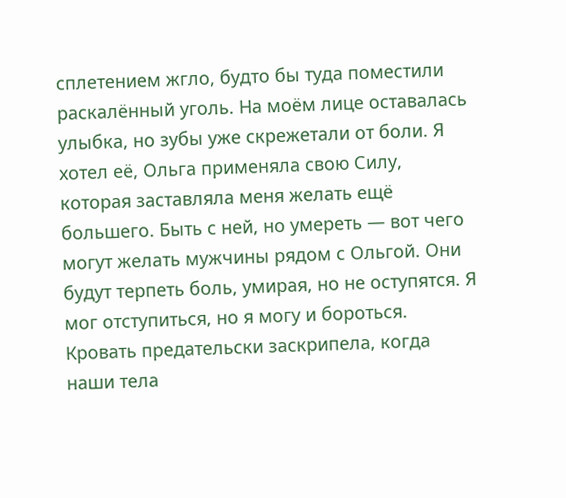сплетением жгло, будто бы туда поместили раскалённый уголь. На моём лице оставалась улыбка, но зубы уже скрежетали от боли. Я хотел её, Ольга применяла свою Силу, которая заставляла меня желать ещё большего. Быть с ней, но умереть — вот чего могут желать мужчины рядом с Ольгой. Они будут терпеть боль, умирая, но не оступятся. Я мог отступиться, но я могу и бороться.
Кровать предательски заскрипела, когда наши тела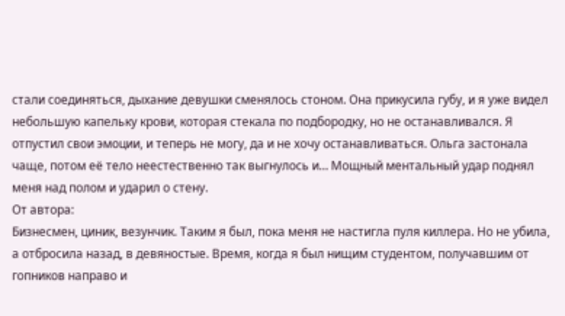стали соединяться, дыхание девушки сменялось стоном. Она прикусила губу, и я уже видел небольшую капельку крови, которая стекала по подбородку, но не останавливался. Я отпустил свои эмоции, и теперь не могу, да и не хочу останавливаться. Ольга застонала чаще, потом её тело неестественно так выгнулось и… Мощный ментальный удар поднял меня над полом и ударил о стену.
От автора:
Бизнесмен, циник, везунчик. Таким я был, пока меня не настигла пуля киллера. Но не убила, а отбросила назад, в девяностые. Время, когда я был нищим студентом, получавшим от гопников направо и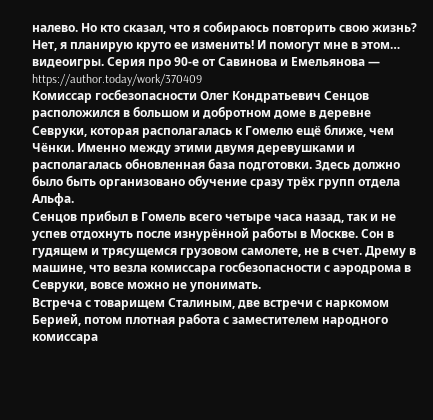налево. Но кто сказал, что я собираюсь повторить свою жизнь? Нет, я планирую круто ее изменить! И помогут мне в этом… видеоигры. Серия про 90-е от Савинова и Емельянова — https://author.today/work/370409
Комиссар госбезопасности Олег Кондратьевич Сенцов расположился в большом и добротном доме в деревне Севруки, которая располагалась к Гомелю ещё ближе, чем Чёнки. Именно между этими двумя деревушками и располагалась обновленная база подготовки. Здесь должно было быть организовано обучение сразу трёх групп отдела Альфа.
Сенцов прибыл в Гомель всего четыре часа назад, так и не успев отдохнуть после изнурённой работы в Москве. Сон в гудящем и трясущемся грузовом самолете, не в счет. Дрему в машине, что везла комиссара госбезопасности с аэродрома в Севруки, вовсе можно не упонимать.
Встреча с товарищем Сталиным, две встречи с наркомом Берией, потом плотная работа с заместителем народного комиссара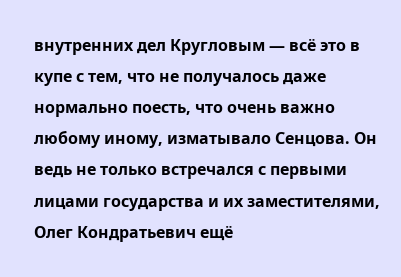внутренних дел Кругловым — всё это в купе с тем, что не получалось даже нормально поесть, что очень важно любому иному, изматывало Сенцова. Он ведь не только встречался с первыми лицами государства и их заместителями, Олег Кондратьевич ещё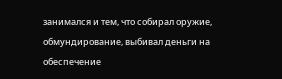занимался и тем, что собирал оружие, обмундирование, выбивал деньги на обеспечение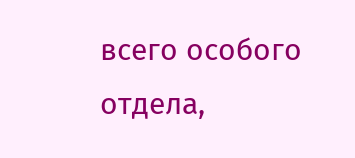всего особого отдела,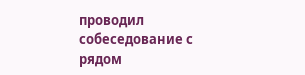проводил собеседование с рядом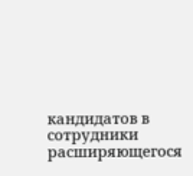кандидатов в сотрудники расширяющегося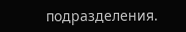подразделения.